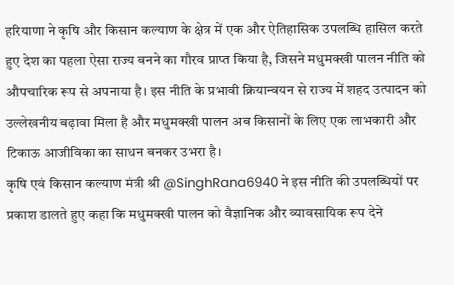हरियाणा ने कृषि और किसान कल्याण के क्षेत्र में एक और ऐतिहासिक उपलब्धि हासिल करते हुए देश का पहला ऐसा राज्य बनने का गौरव प्राप्त किया है, जिसने मधुमक्खी पालन नीति को औपचारिक रूप से अपनाया है। इस नीति के प्रभावी क्रियान्वयन से राज्य में शहद उत्पादन को उल्लेखनीय बढ़ावा मिला है और मधुमक्खी पालन अब किसानों के लिए एक लाभकारी और टिकाऊ आजीविका का साधन बनकर उभरा है।
कृषि एवं किसान कल्याण मंत्री श्री @SinghRana6940 ने इस नीति की उपलब्धियों पर प्रकाश डालते हुए कहा कि मधुमक्खी पालन को वैज्ञानिक और व्यावसायिक रूप देने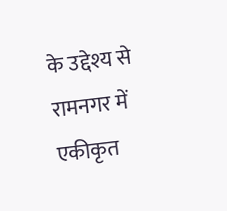के उद्देश्य से रामनगर में एकीकृत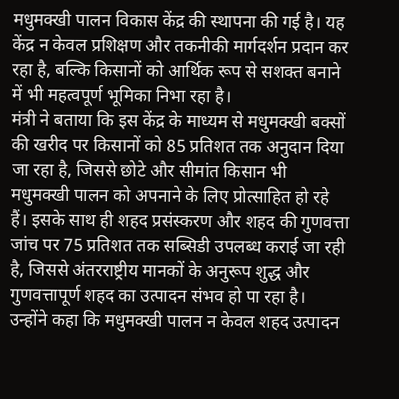मधुमक्खी पालन विकास केंद्र की स्थापना की गई है। यह केंद्र न केवल प्रशिक्षण और तकनीकी मार्गदर्शन प्रदान कर रहा है, बल्कि किसानों को आर्थिक रूप से सशक्त बनाने में भी महत्वपूर्ण भूमिका निभा रहा है।
मंत्री ने बताया कि इस केंद्र के माध्यम से मधुमक्खी बक्सों की खरीद पर किसानों को 85 प्रतिशत तक अनुदान दिया जा रहा है, जिससे छोटे और सीमांत किसान भी मधुमक्खी पालन को अपनाने के लिए प्रोत्साहित हो रहे हैं। इसके साथ ही शहद प्रसंस्करण और शहद की गुणवत्ता जांच पर 75 प्रतिशत तक सब्सिडी उपलब्ध कराई जा रही है, जिससे अंतरराष्ट्रीय मानकों के अनुरूप शुद्ध और गुणवत्तापूर्ण शहद का उत्पादन संभव हो पा रहा है।
उन्होंने कहा कि मधुमक्खी पालन न केवल शहद उत्पादन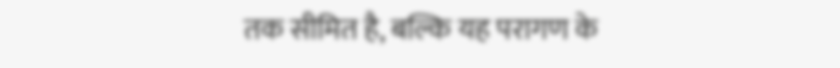तक सीमित है, बल्कि यह परागण के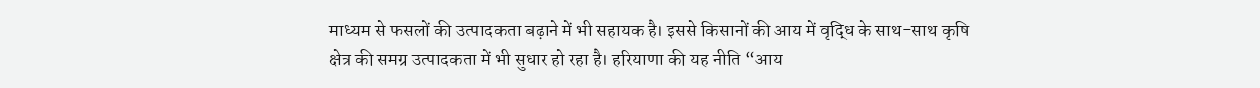माध्यम से फसलों की उत्पादकता बढ़ाने में भी सहायक है। इससे किसानों की आय में वृद्धि के साथ-साथ कृषि क्षेत्र की समग्र उत्पादकता में भी सुधार हो रहा है। हरियाणा की यह नीति “आय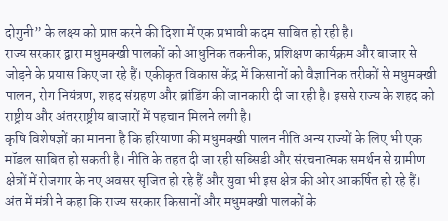दोगुनी” के लक्ष्य को प्राप्त करने की दिशा में एक प्रभावी कदम साबित हो रही है।
राज्य सरकार द्वारा मधुमक्खी पालकों को आधुनिक तकनीक, प्रशिक्षण कार्यक्रम और बाजार से जोड़ने के प्रयास किए जा रहे हैं। एकीकृत विकास केंद्र में किसानों को वैज्ञानिक तरीकों से मधुमक्खी पालन, रोग नियंत्रण, शहद संग्रहण और ब्रांडिंग की जानकारी दी जा रही है। इससे राज्य के शहद को राष्ट्रीय और अंतरराष्ट्रीय बाजारों में पहचान मिलने लगी है।
कृषि विशेषज्ञों का मानना है कि हरियाणा की मधुमक्खी पालन नीति अन्य राज्यों के लिए भी एक मॉडल साबित हो सकती है। नीति के तहत दी जा रही सब्सिडी और संरचनात्मक समर्थन से ग्रामीण क्षेत्रों में रोजगार के नए अवसर सृजित हो रहे हैं और युवा भी इस क्षेत्र की ओर आकर्षित हो रहे हैं।
अंत में मंत्री ने कहा कि राज्य सरकार किसानों और मधुमक्खी पालकों के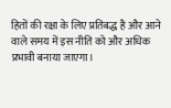हितों की रक्षा के लिए प्रतिबद्ध है और आने वाले समय में इस नीति को और अधिक प्रभावी बनाया जाएगा।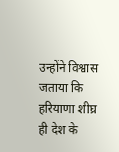उन्होंने विश्वास जताया कि हरियाणा शीघ्र ही देश के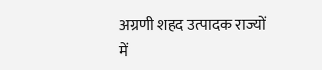अग्रणी शहद उत्पादक राज्यों में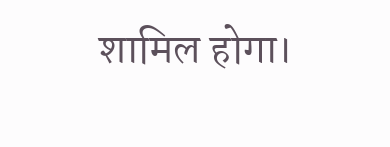शामिल होगा।